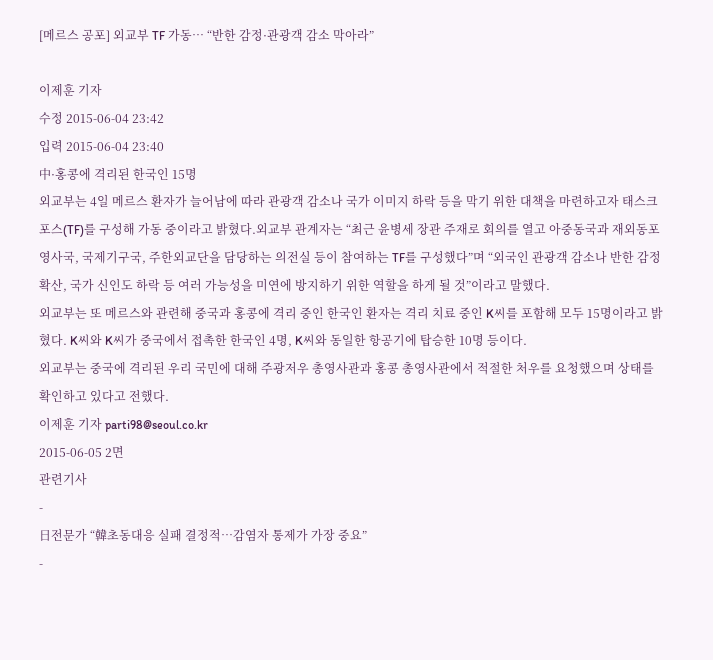[메르스 공포] 외교부 TF 가동… “반한 감정·관광객 감소 막아라”

이제훈 기자
수정 2015-06-04 23:42
입력 2015-06-04 23:40
中·홍콩에 격리된 한국인 15명
외교부는 4일 메르스 환자가 늘어남에 따라 관광객 감소나 국가 이미지 하락 등을 막기 위한 대책을 마련하고자 태스크포스(TF)를 구성해 가동 중이라고 밝혔다.외교부 관계자는 “최근 윤병세 장관 주재로 회의를 열고 아중동국과 재외동포영사국, 국제기구국, 주한외교단을 담당하는 의전실 등이 참여하는 TF를 구성했다”며 “외국인 관광객 감소나 반한 감정 확산, 국가 신인도 하락 등 여러 가능성을 미연에 방지하기 위한 역할을 하게 될 것”이라고 말했다.
외교부는 또 메르스와 관련해 중국과 홍콩에 격리 중인 한국인 환자는 격리 치료 중인 K씨를 포함해 모두 15명이라고 밝혔다. K씨와 K씨가 중국에서 접촉한 한국인 4명, K씨와 동일한 항공기에 탑승한 10명 등이다.
외교부는 중국에 격리된 우리 국민에 대해 주광저우 총영사관과 홍콩 총영사관에서 적절한 처우를 요청했으며 상태를 확인하고 있다고 전했다.
이제훈 기자 parti98@seoul.co.kr
2015-06-05 2면
관련기사
-
日전문가 “韓초동대응 실패 결정적…감염자 통제가 가장 중요”
-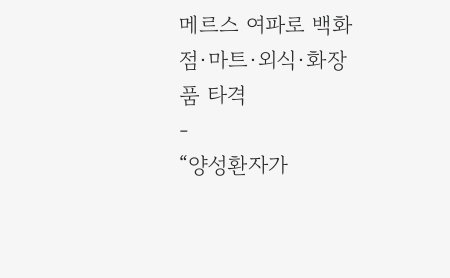메르스 여파로 백화점·마트·외식·화장품 타격
-
“양성환자가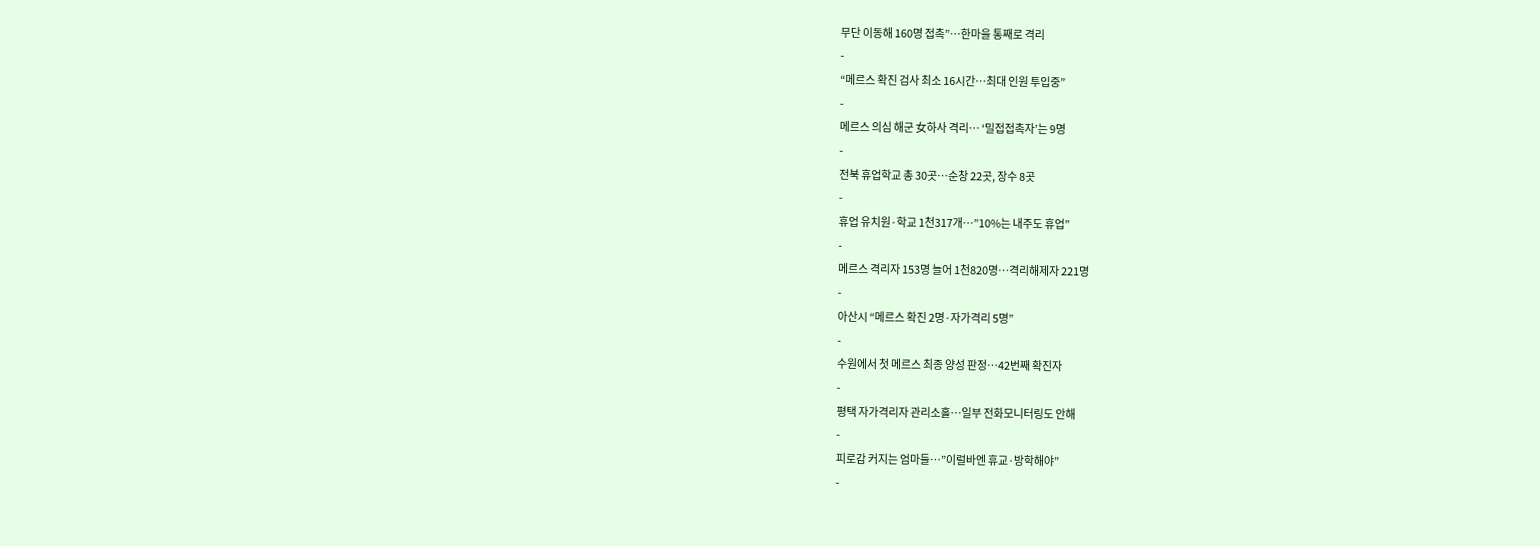무단 이동해 160명 접촉”…한마을 통째로 격리
-
“메르스 확진 검사 최소 16시간…최대 인원 투입중”
-
메르스 의심 해군 女하사 격리… ‘밀접접촉자’는 9명
-
전북 휴업학교 총 30곳…순창 22곳, 장수 8곳
-
휴업 유치원·학교 1천317개…”10%는 내주도 휴업”
-
메르스 격리자 153명 늘어 1천820명…격리해제자 221명
-
아산시 “메르스 확진 2명·자가격리 5명”
-
수원에서 첫 메르스 최종 양성 판정…42번째 확진자
-
평택 자가격리자 관리소홀…일부 전화모니터링도 안해
-
피로감 커지는 엄마들…”이럴바엔 휴교·방학해야”
-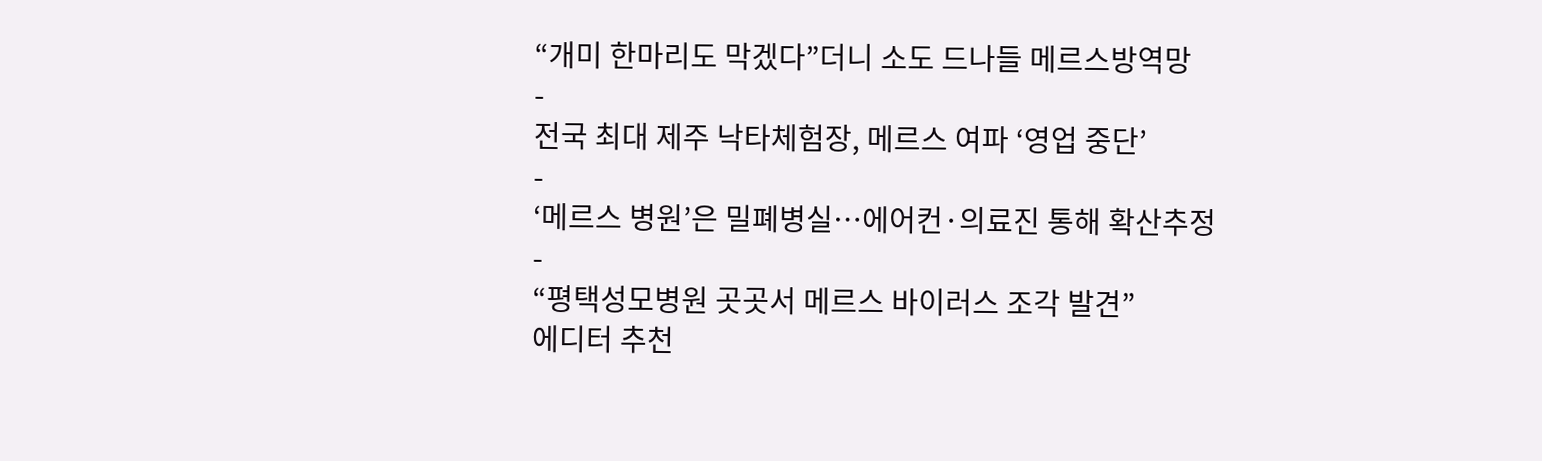“개미 한마리도 막겠다”더니 소도 드나들 메르스방역망
-
전국 최대 제주 낙타체험장, 메르스 여파 ‘영업 중단’
-
‘메르스 병원’은 밀폐병실…에어컨·의료진 통해 확산추정
-
“평택성모병원 곳곳서 메르스 바이러스 조각 발견”
에디터 추천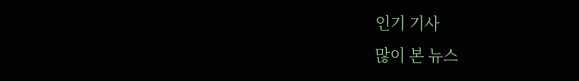인기 기사
많이 본 뉴스